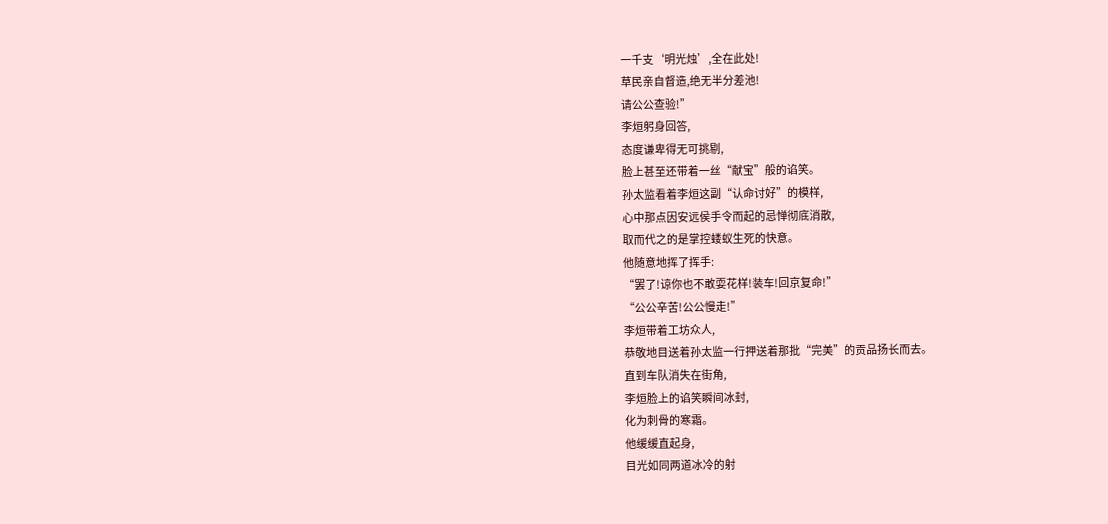一千支‘明光烛’,全在此处!
草民亲自督造,绝无半分差池!
请公公查验!”
李烜躬身回答,
态度谦卑得无可挑剔,
脸上甚至还带着一丝“献宝”般的谄笑。
孙太监看着李烜这副“认命讨好”的模样,
心中那点因安远侯手令而起的忌惮彻底消散,
取而代之的是掌控蝼蚁生死的快意。
他随意地挥了挥手:
“罢了!谅你也不敢耍花样!装车!回京复命!”
“公公辛苦!公公慢走!”
李烜带着工坊众人,
恭敬地目送着孙太监一行押送着那批“完美”的贡品扬长而去。
直到车队消失在街角,
李烜脸上的谄笑瞬间冰封,
化为刺骨的寒霜。
他缓缓直起身,
目光如同两道冰冷的射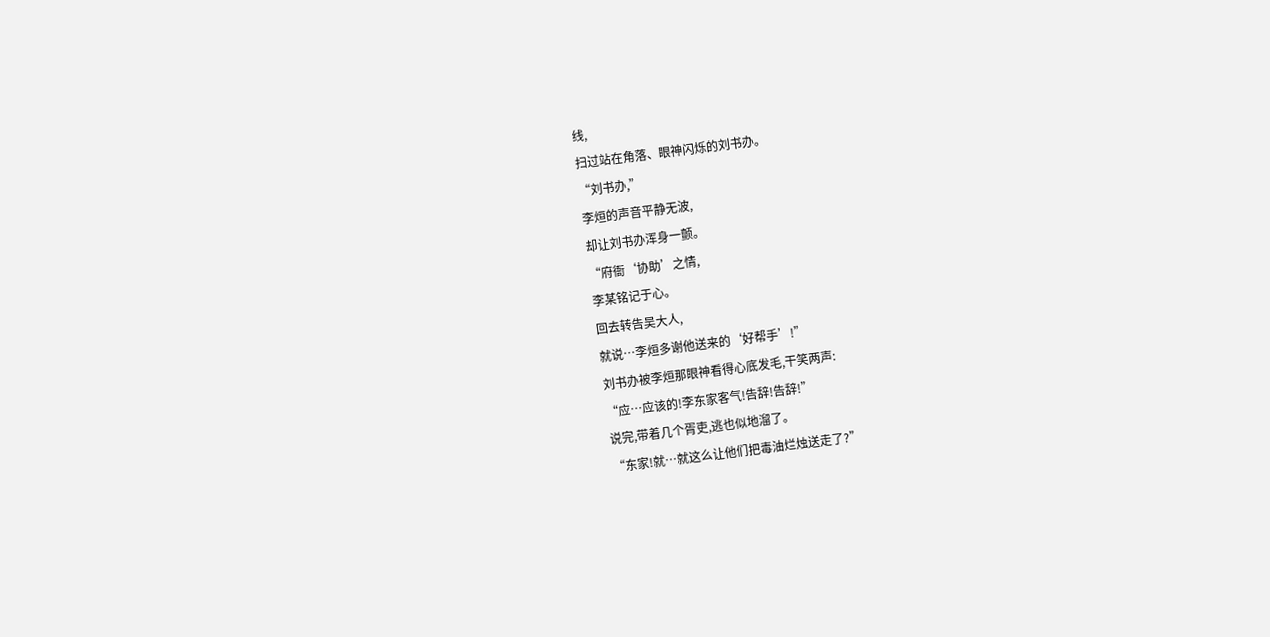线,
扫过站在角落、眼神闪烁的刘书办。
“刘书办,”
李烜的声音平静无波,
却让刘书办浑身一颤。
“府衙‘协助’之情,
李某铭记于心。
回去转告吴大人,
就说…李烜多谢他送来的‘好帮手’!”
刘书办被李烜那眼神看得心底发毛,干笑两声:
“应…应该的!李东家客气!告辞!告辞!”
说完,带着几个胥吏,逃也似地溜了。
“东家!就…就这么让他们把毒油烂烛送走了?”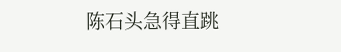陈石头急得直跳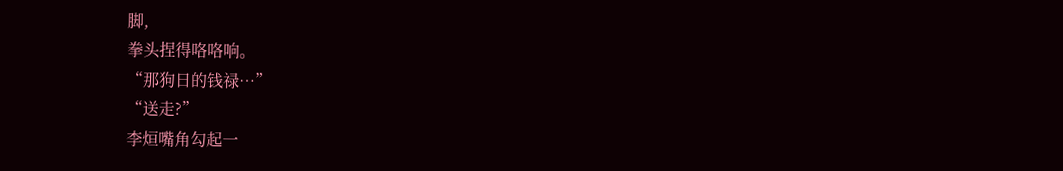脚,
拳头捏得咯咯响。
“那狗日的钱禄…”
“送走?”
李烜嘴角勾起一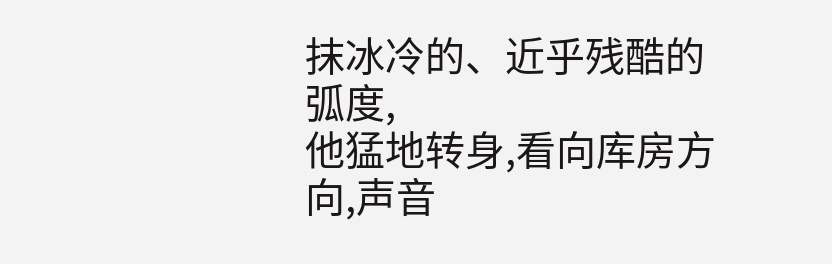抹冰冷的、近乎残酷的弧度,
他猛地转身,看向库房方向,声音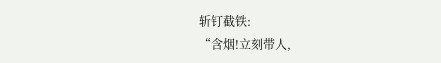斩钉截铁:
“含烟!立刻带人,